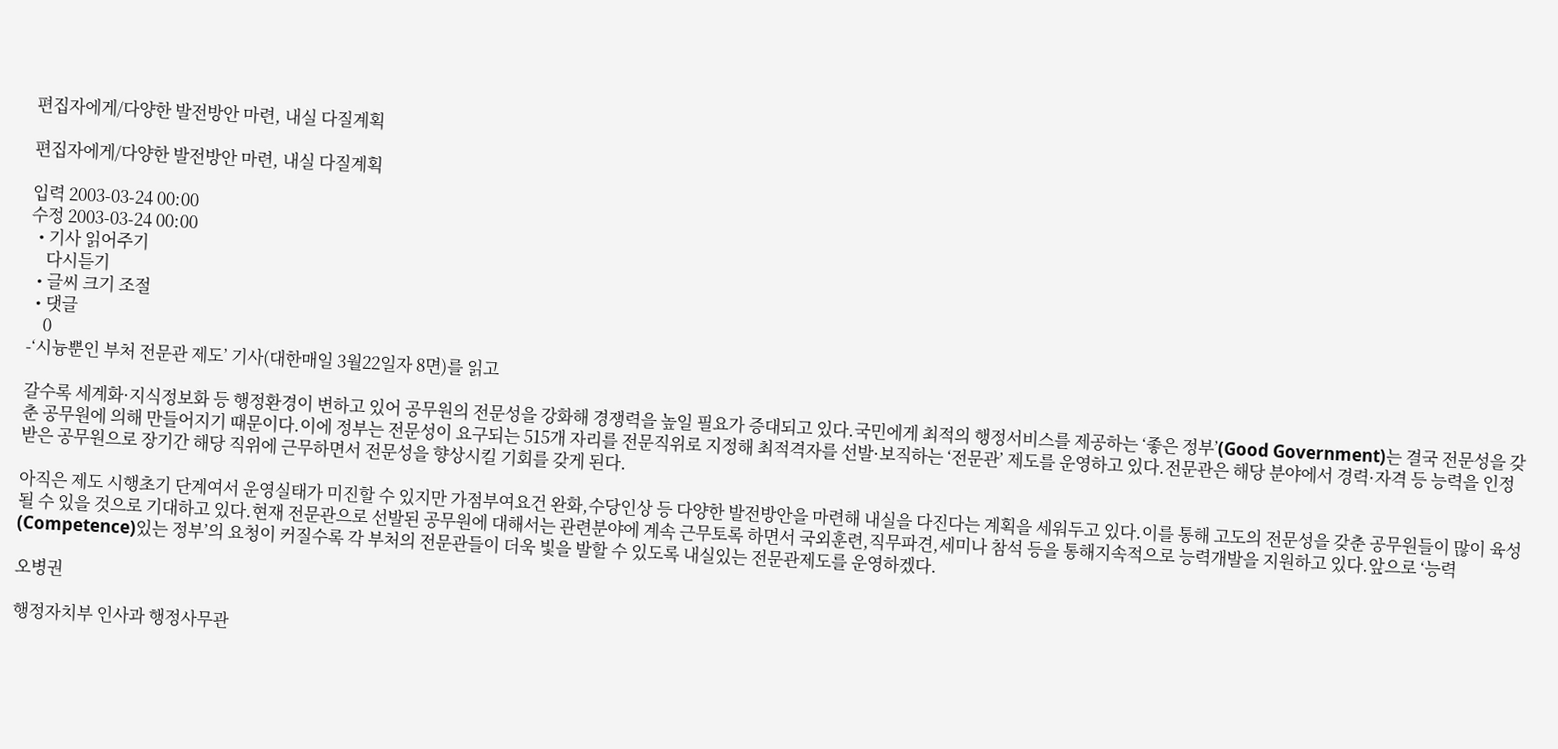편집자에게/다양한 발전방안 마련, 내실 다질계획

편집자에게/다양한 발전방안 마련, 내실 다질계획

입력 2003-03-24 00:00
수정 2003-03-24 00:00
  • 기사 읽어주기
    다시듣기
  • 글씨 크기 조절
  • 댓글
    0
-‘시늉뿐인 부처 전문관 제도’ 기사(대한매일 3월22일자 8면)를 읽고

갈수록 세계화·지식정보화 등 행정환경이 변하고 있어 공무원의 전문성을 강화해 경쟁력을 높일 필요가 증대되고 있다.국민에게 최적의 행정서비스를 제공하는 ‘좋은 정부’(Good Government)는 결국 전문성을 갖춘 공무원에 의해 만들어지기 때문이다.이에 정부는 전문성이 요구되는 515개 자리를 전문직위로 지정해 최적격자를 선발·보직하는 ‘전문관’ 제도를 운영하고 있다.전문관은 해당 분야에서 경력·자격 등 능력을 인정받은 공무원으로 장기간 해당 직위에 근무하면서 전문성을 향상시킬 기회를 갖게 된다.

아직은 제도 시행초기 단계여서 운영실태가 미진할 수 있지만 가점부여요건 완화,수당인상 등 다양한 발전방안을 마련해 내실을 다진다는 계획을 세워두고 있다.이를 통해 고도의 전문성을 갖춘 공무원들이 많이 육성될 수 있을 것으로 기대하고 있다.현재 전문관으로 선발된 공무원에 대해서는 관련분야에 계속 근무토록 하면서 국외훈련,직무파견,세미나 참석 등을 통해지속적으로 능력개발을 지원하고 있다.앞으로 ‘능력(Competence)있는 정부’의 요청이 커질수록 각 부처의 전문관들이 더욱 빛을 발할 수 있도록 내실있는 전문관제도를 운영하겠다.

오병권

행정자치부 인사과 행정사무관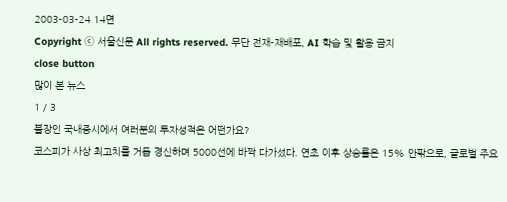2003-03-24 14면
Copyright ⓒ 서울신문 All rights reserved. 무단 전재-재배포, AI 학습 및 활용 금지
close button
많이 본 뉴스
1 / 3
불장인 국내증시에서 여러분의 투자성적은 어떤가요?
코스피가 사상 최고치를 거듭 경신하며 5000선에 바짝 다가섰다. 연초 이후 상승률은 15% 안팎으로, 글로벌 주요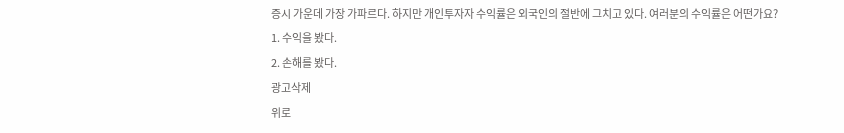증시 가운데 가장 가파르다. 하지만 개인투자자 수익률은 외국인의 절반에 그치고 있다. 여러분의 수익률은 어떤가요?
1. 수익을 봤다.
2. 손해를 봤다.
광고삭제
위로